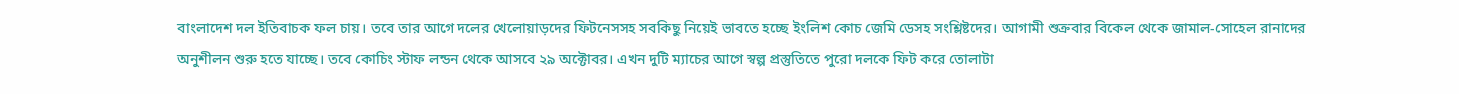বাংলাদেশ দল ইতিবাচক ফল চায়। তবে তার আগে দলের খেলোয়াড়দের ফিটনেসসহ সবকিছু নিয়েই ভাবতে হচ্ছে ইংলিশ কোচ জেমি ডেসহ সংশ্লিষ্টদের। আগামী শুক্রবার বিকেল থেকে জামাল-সোহেল রানাদের অনুশীলন শুরু হতে যাচ্ছে। তবে কোচিং স্টাফ লন্ডন থেকে আসবে ২৯ অক্টোবর। এখন দুটি ম্যাচের আগে স্বল্প প্রস্তুতিতে পুরো দলকে ফিট করে তোলাটা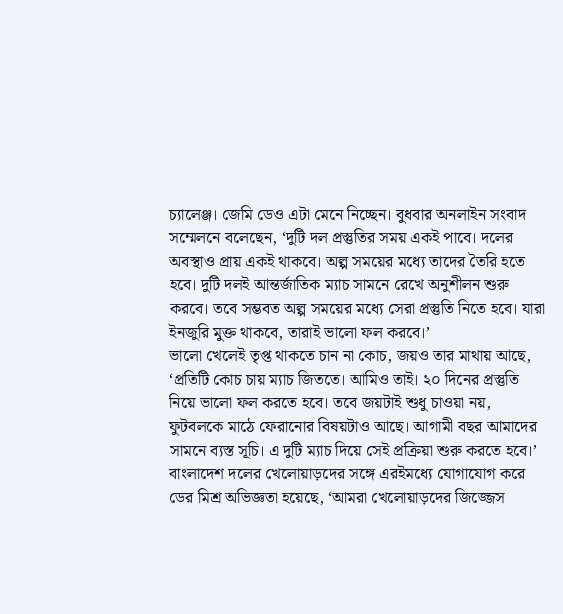চ্যালেঞ্জ। জেমি ডেও এটা মেনে নিচ্ছেন। বুধবার অনলাইন সংবাদ সম্মেলনে বলেছেন, ‘দুটি দল প্রস্তুতির সময় একই পাবে। দলের অবস্থাও প্রায় একই থাকবে। অল্প সময়ের মধ্যে তাদের তৈরি হতে হবে। দুটি দলই আন্তর্জাতিক ম্যাচ সামনে রেখে অনুশীলন শুরু করবে। তবে সম্ভবত অল্প সময়ের মধ্যে সেরা প্রস্তুতি নিতে হবে। যারা ইনজুরি মুক্ত থাকবে, তারাই ভালো ফল করবে।’
ভালো খেলেই তৃপ্ত থাকতে চান না কোচ, জয়ও তার মাথায় আছে, ‘প্রতিটি কোচ চায় ম্যাচ জিততে। আমিও তাই। ২০ দিনের প্রস্তুতি নিয়ে ভালো ফল করতে হবে। তবে জয়টাই শুধু চাওয়া নয়, ফুটবলকে মাঠে ফেরানোর বিষয়টাও আছে। আগামী বছর আমাদের সামনে ব্যস্ত সূচি। এ দুটি ম্যাচ দিয়ে সেই প্রক্রিয়া শুরু করতে হবে।’
বাংলাদেশ দলের খেলোয়াড়দের সঙ্গে এরইমধ্যে যোগাযোগ করে ডের মিশ্র অভিজ্ঞতা হয়েছে, ‘আমরা খেলোয়াড়দের জিজ্জেস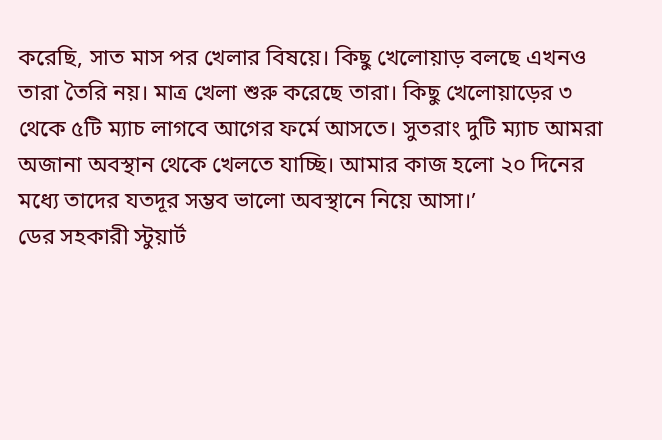করেছি, সাত মাস পর খেলার বিষয়ে। কিছু খেলোয়াড় বলছে এখনও তারা তৈরি নয়। মাত্র খেলা শুরু করেছে তারা। কিছু খেলোয়াড়ের ৩ থেকে ৫টি ম্যাচ লাগবে আগের ফর্মে আসতে। সুতরাং দুটি ম্যাচ আমরা অজানা অবস্থান থেকে খেলতে যাচ্ছি। আমার কাজ হলো ২০ দিনের মধ্যে তাদের যতদূর সম্ভব ভালো অবস্থানে নিয়ে আসা।’
ডের সহকারী স্টুয়ার্ট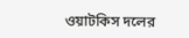ওয়াটকিস দলের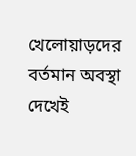খেলোয়াড়দের বর্তমান অবস্থা দেখেই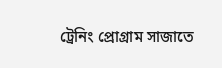ট্রেনিং প্রোগ্রাম সাজাতে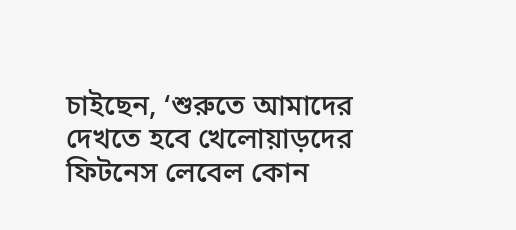চাইছেন, ‘শুরুতে আমাদের দেখতে হবে খেলোয়াড়দের ফিটনেস লেবেল কোন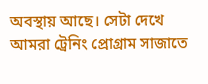অবস্থায় আছে। সেটা দেখে আমরা ট্রেনিং প্রোগ্রাম সাজাতে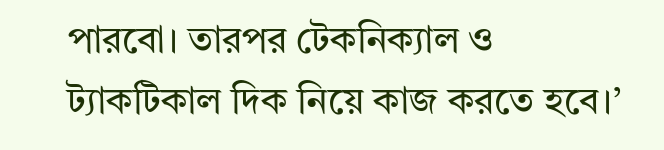পারবো। তারপর টেকনিক্যাল ও ট্যাকটিকাল দিক নিয়ে কাজ করতে হবে।’